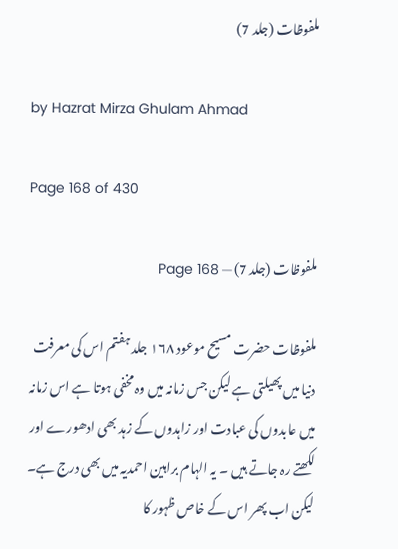ملفوظات (جلد 7)

by Hazrat Mirza Ghulam Ahmad

Page 168 of 430

ملفوظات (جلد 7) — Page 168

ملفوظات حضرت مسیح موعود ۱۶۸ جلد ہفتم اس کی معرفت دنیا میں پھیلتی ہے لیکن جس زمانہ میں وہ مخفی ہوتا ہے اس زمانہ میں عابدوں کی عبادت اور زاہدوں کے زہد بھی ادھورے اور لکھتے رہ جاتے ہیں ۔ یہ الہام براہین احمدیہ میں بھی درج ہے۔ لیکن اب پھر اس کے خاص ظہور کا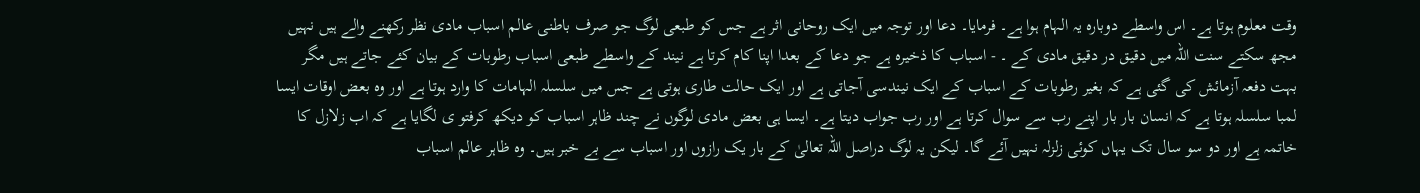وقت معلوم ہوتا ہے۔ اس واسطے دوبارہ یہ الہام ہوا ہے۔ فرمایا۔ دعا اور توجہ میں ایک روحانی اثر ہے جس کو طبعی لوگ جو صرف باطنی عالم اسباب مادی نظر رکھنے والے ہیں نہیں مجھ سکتے سنت اللہ میں دقیق در دقیق مادی کے ۔ - اسباب کا ذخیرہ ہے جو دعا کے بعدا اپنا کام کرتا ہے نیند کے واسطے طبعی اسباب رطوبات کے بیان کئے جاتے ہیں مگر بہت دفعہ آزمائش کی گئی ہے کہ بغیر رطوبات کے اسباب کے ایک نیندسی آجاتی ہے اور ایک حالت طاری ہوتی ہے جس میں سلسلہ الہامات کا وارد ہوتا ہے اور وہ بعض اوقات ایسا لمبا سلسلہ ہوتا ہے کہ انسان بار بار اپنے رب سے سوال کرتا ہے اور رب جواب دیتا ہے۔ ایسا ہی بعض مادی لوگوں نے چند ظاہر اسباب کو دیکھ کرفتو ی لگایا ہے کہ اب زلازل کا خاتمہ ہے اور دو سو سال تک یہاں کوئی زلزلہ نہیں آئے گا۔ لیکن یہ لوگ دراصل اللہ تعالیٰ کے بار یک رازوں اور اسباب سے بے خبر ہیں۔ وہ ظاہر عالم اسباب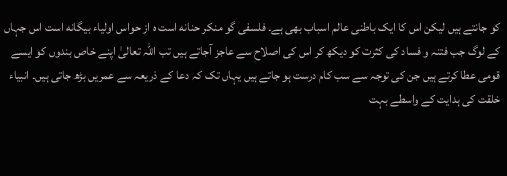کو جانتے ہیں لیکن اس کا ایک باطنی عالم اسباب بھی ہے۔ فلسفی گو منکر حنانه است ه از حواس اولیاء بیگانه است اس جہاں کے لوگ جب فتنہ و فساد کی کثرت کو دیکھ کر اس کی اصلاح سے عاجز آجاتے ہیں تب اللہ تعالیٰ اپنے خاص بندوں کو ایسے قومی عطا کرتے ہیں جن کی توجہ سے سب کام درست ہو جاتے ہیں یہاں تک کہ دعا کے ذریعہ سے عمریں بڑھ جاتی ہیں۔ انبیاء خلقت کی ہدایت کے واسطے بہت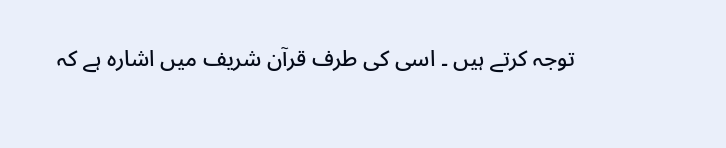توجہ کرتے ہیں ۔ اسی کی طرف قرآن شریف میں اشارہ ہے کہ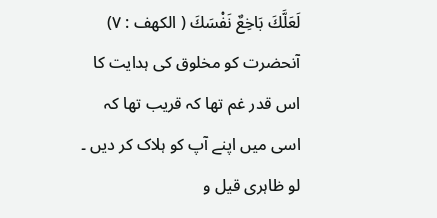لَعَلَّكَ بَاخِعٌ نَفْسَكَ ( الكهف : ۷) آنحضرت کو مخلوق کی ہدایت کا اس قدر غم تھا کہ قریب تھا کہ اسی میں اپنے آپ کو ہلاک کر دیں ۔ لو ظاہری قیل و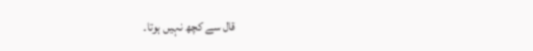قال سے کچھ نہیں ہوتا۔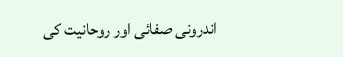اندرونی صفائی اور روحانیت کی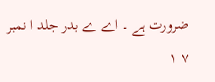ضرورت ہے ۔ اے ے بدر جلد ا نمبر ۷ ۱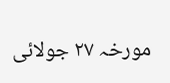مورخہ ۲۷ جولائی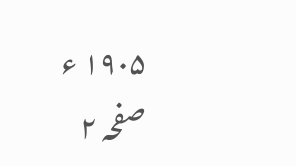۱۹۰۵ ء صفحہ ۲